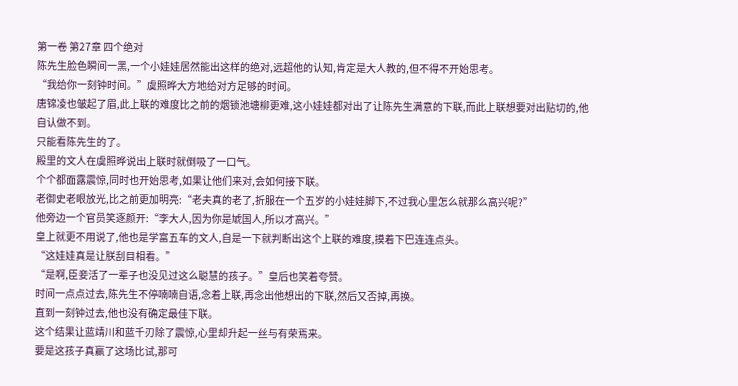第一卷 第27章 四个绝对
陈先生脸色瞬间一黑,一个小娃娃居然能出这样的绝对,远超他的认知,肯定是大人教的,但不得不开始思考。
“我给你一刻钟时间。”虞照晔大方地给对方足够的时间。
唐锦凌也皱起了眉,此上联的难度比之前的烟锁池塘柳更难,这小娃娃都对出了让陈先生满意的下联,而此上联想要对出贴切的,他自认做不到。
只能看陈先生的了。
殿里的文人在虞照晔说出上联时就倒吸了一口气。
个个都面露震惊,同时也开始思考,如果让他们来对,会如何接下联。
老御史老眼放光,比之前更加明亮:“老夫真的老了,折服在一个五岁的小娃娃脚下,不过我心里怎么就那么高兴呢?”
他旁边一个官员笑逐颜开:“李大人,因为你是虓国人,所以才高兴。”
皇上就更不用说了,他也是学富五车的文人,自是一下就判断出这个上联的难度,摸着下巴连连点头。
“这娃娃真是让朕刮目相看。”
“是啊,臣妾活了一辈子也没见过这么聪慧的孩子。”皇后也笑着夸赞。
时间一点点过去,陈先生不停喃喃自语,念着上联,再念出他想出的下联,然后又否掉,再换。
直到一刻钟过去,他也没有确定最佳下联。
这个结果让蓝靖川和蓝千刃除了震惊,心里却升起一丝与有荣焉来。
要是这孩子真赢了这场比试,那可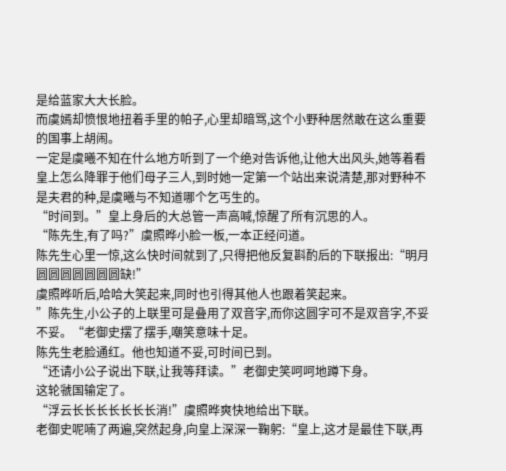是给蓝家大大长脸。
而虞嫣却愤恨地扭着手里的帕子,心里却暗骂,这个小野种居然敢在这么重要的国事上胡闹。
一定是虞曦不知在什么地方听到了一个绝对告诉他,让他大出风头,她等着看皇上怎么降罪于他们母子三人,到时她一定第一个站出来说清楚,那对野种不是夫君的种,是虞曦与不知道哪个乞丐生的。
“时间到。”皇上身后的大总管一声高喊,惊醒了所有沉思的人。
“陈先生,有了吗?”虞照晔小脸一板,一本正经问道。
陈先生心里一惊,这么快时间就到了,只得把他反复斟酌后的下联报出:“明月圆圆圆圆圆圆圆缺!”
虞照晔听后,哈哈大笑起来,同时也引得其他人也跟着笑起来。
”陈先生,小公子的上联里可是叠用了双音字,而你这圆字可不是双音字,不妥不妥。“老御史摆了摆手,嘲笑意味十足。
陈先生老脸通红。他也知道不妥,可时间已到。
“还请小公子说出下联,让我等拜读。”老御史笑呵呵地蹲下身。
这轮虢国输定了。
“浮云长长长长长长长消!”虞照晔爽快地给出下联。
老御史呢喃了两遍,突然起身,向皇上深深一鞠躬:“皇上,这才是最佳下联,再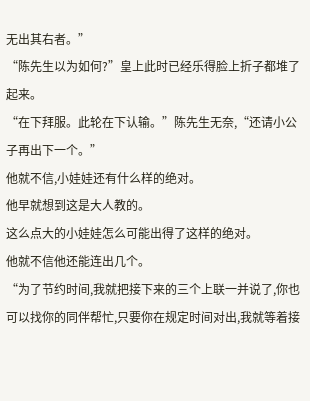无出其右者。”
“陈先生以为如何?”皇上此时已经乐得脸上折子都堆了起来。
“在下拜服。此轮在下认输。”陈先生无奈,“还请小公子再出下一个。”
他就不信,小娃娃还有什么样的绝对。
他早就想到这是大人教的。
这么点大的小娃娃怎么可能出得了这样的绝对。
他就不信他还能连出几个。
“为了节约时间,我就把接下来的三个上联一并说了,你也可以找你的同伴帮忙,只要你在规定时间对出,我就等着接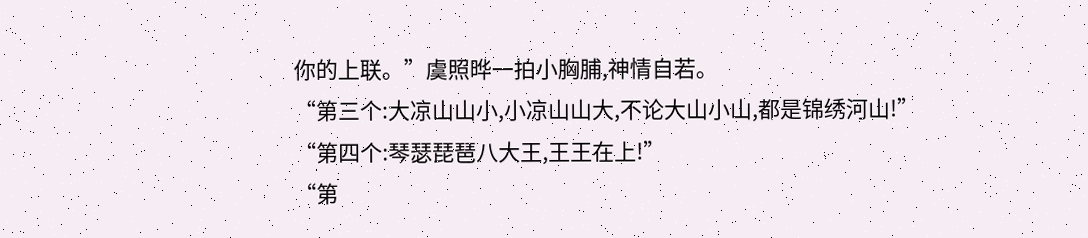你的上联。”虞照晔一拍小胸脯,神情自若。
“第三个:大凉山山小,小凉山山大,不论大山小山,都是锦绣河山!”
“第四个:琴瑟琵琶八大王,王王在上!”
“第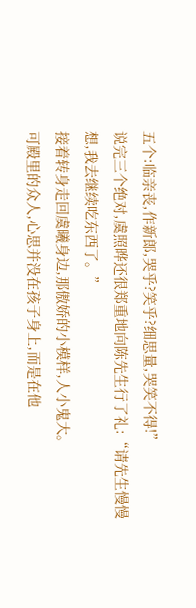五个:临亲丧,作新郎,哭乎?笑乎?细思量,哭笑不得!”
说完三个绝对,虞照晔还很郑重地向陈先生行了礼:“请先生慢慢想,我去继续吃东西了。”
接着转身走回虞曦身边,那傲娇的小模样,人小鬼大。
可殿里的众人,心思并没在孩子身上,而是在他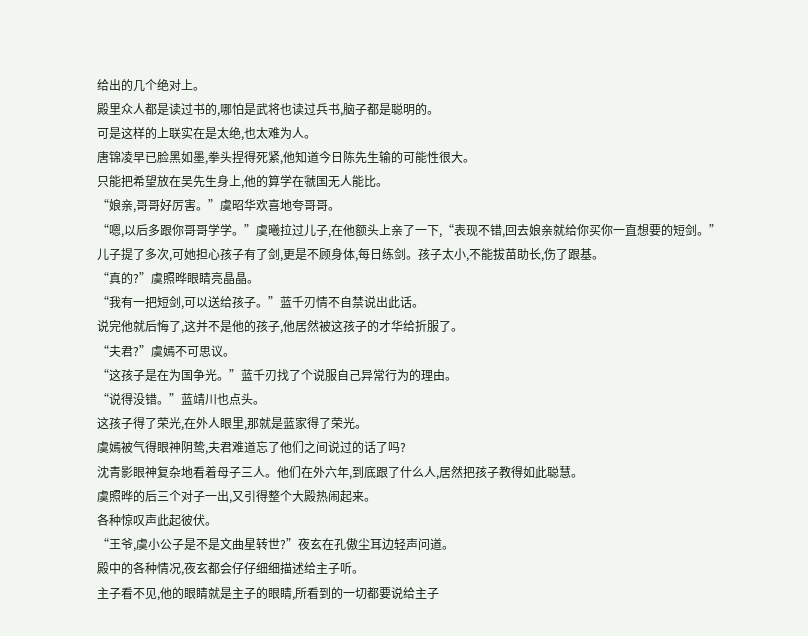给出的几个绝对上。
殿里众人都是读过书的,哪怕是武将也读过兵书,脑子都是聪明的。
可是这样的上联实在是太绝,也太难为人。
唐锦凌早已脸黑如墨,拳头捏得死紧,他知道今日陈先生输的可能性很大。
只能把希望放在吴先生身上,他的算学在虢国无人能比。
“娘亲,哥哥好厉害。”虞昭华欢喜地夸哥哥。
“嗯,以后多跟你哥哥学学。”虞曦拉过儿子,在他额头上亲了一下,“表现不错,回去娘亲就给你买你一直想要的短剑。”
儿子提了多次,可她担心孩子有了剑,更是不顾身体,每日练剑。孩子太小,不能拔苗助长,伤了跟基。
“真的?”虞照晔眼睛亮晶晶。
“我有一把短剑,可以送给孩子。”蓝千刃情不自禁说出此话。
说完他就后悔了,这并不是他的孩子,他居然被这孩子的才华给折服了。
“夫君?”虞嫣不可思议。
“这孩子是在为国争光。”蓝千刃找了个说服自己异常行为的理由。
“说得没错。”蓝靖川也点头。
这孩子得了荣光,在外人眼里,那就是蓝家得了荣光。
虞嫣被气得眼神阴鸷,夫君难道忘了他们之间说过的话了吗?
沈青影眼神复杂地看着母子三人。他们在外六年,到底跟了什么人,居然把孩子教得如此聪慧。
虞照晔的后三个对子一出,又引得整个大殿热闹起来。
各种惊叹声此起彼伏。
“王爷,虞小公子是不是文曲星转世?”夜玄在孔傲尘耳边轻声问道。
殿中的各种情况,夜玄都会仔仔细细描述给主子听。
主子看不见,他的眼睛就是主子的眼睛,所看到的一切都要说给主子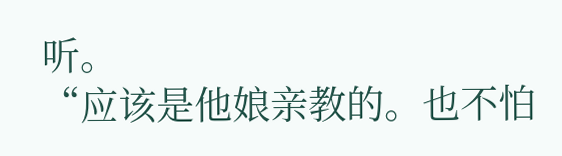听。
“应该是他娘亲教的。也不怕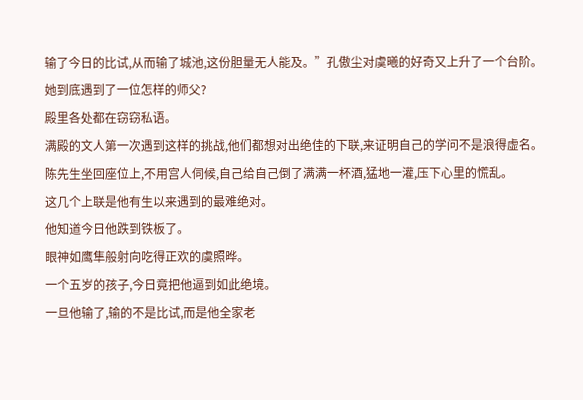输了今日的比试,从而输了城池,这份胆量无人能及。”孔傲尘对虞曦的好奇又上升了一个台阶。
她到底遇到了一位怎样的师父?
殿里各处都在窃窃私语。
满殿的文人第一次遇到这样的挑战,他们都想对出绝佳的下联,来证明自己的学问不是浪得虚名。
陈先生坐回座位上,不用宫人伺候,自己给自己倒了满满一杯酒,猛地一灌,压下心里的慌乱。
这几个上联是他有生以来遇到的最难绝对。
他知道今日他跌到铁板了。
眼神如鹰隼般射向吃得正欢的虞照晔。
一个五岁的孩子,今日竟把他逼到如此绝境。
一旦他输了,输的不是比试,而是他全家老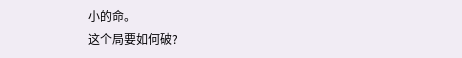小的命。
这个局要如何破?